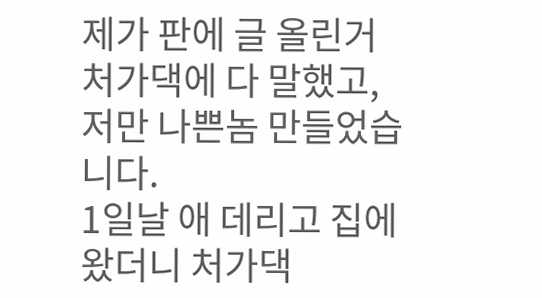제가 판에 글 올린거 처가댁에 다 말했고,
저만 나쁜놈 만들었습니다.
1일날 애 데리고 집에 왔더니 처가댁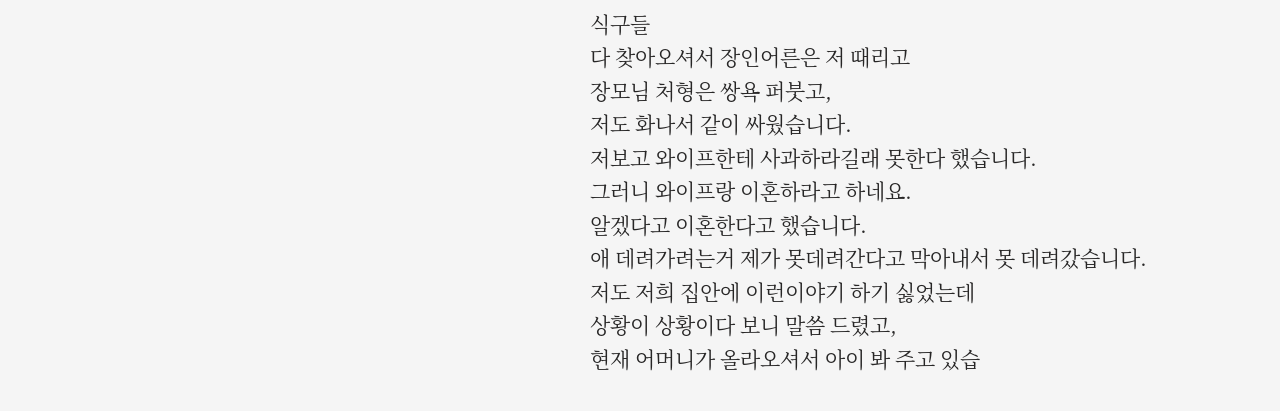식구들
다 찾아오셔서 장인어른은 저 때리고
장모님 처형은 쌍욕 퍼붓고,
저도 화나서 같이 싸웠습니다.
저보고 와이프한테 사과하라길래 못한다 했습니다.
그러니 와이프랑 이혼하라고 하네요.
알겠다고 이혼한다고 했습니다.
애 데려가려는거 제가 못데려간다고 막아내서 못 데려갔습니다.
저도 저희 집안에 이런이야기 하기 싫었는데
상황이 상황이다 보니 말씀 드렸고,
현재 어머니가 올라오셔서 아이 봐 주고 있습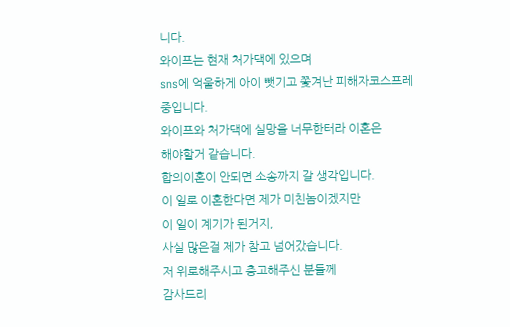니다.
와이프는 현재 처가댁에 있으며
sns에 억울하게 아이 뺏기고 쫓겨난 피해자코스프레
중입니다.
와이프와 처가댁에 실망을 너무한터라 이혼은
해야할거 같습니다.
합의이혼이 안되면 소송까지 갈 생각입니다.
이 일로 이혼한다면 제가 미친놈이겠지만
이 일이 계기가 된거지,
사실 많은걸 제가 참고 넘어갔습니다.
저 위로해주시고 충고해주신 분들께
감사드리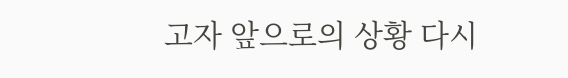고자 앞으로의 상황 다시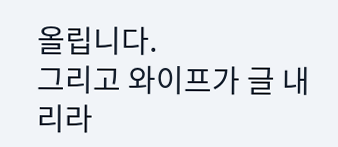올립니다.
그리고 와이프가 글 내리라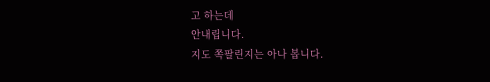고 하는데
안내립니다.
지도 쪽팔린지는 아나 봅니다.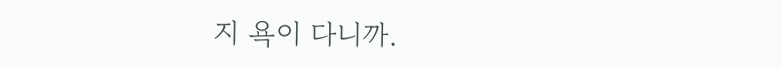지 욕이 다니까.